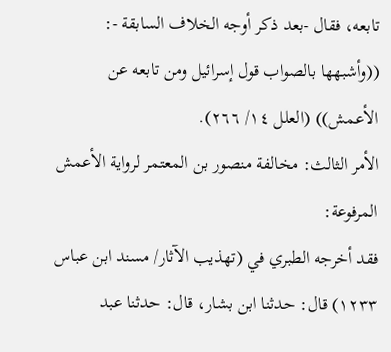تابعه، فقال -بعد ذكر أوجه الخلاف السابقة -: ((وأشبهها بالصواب قول إسرائيل ومن تابعه عن الأعمش)) (العلل ١٤/ ٢٦٦).
الأمر الثالث: مخالفة منصور بن المعتمر لرواية الأعمش المرفوعة:
فقد أخرجه الطبري في (تهذيب الآثار/ مسند ابن عباس ١٢٣٣) قال: حدثنا ابن بشار، قال: حدثنا عبد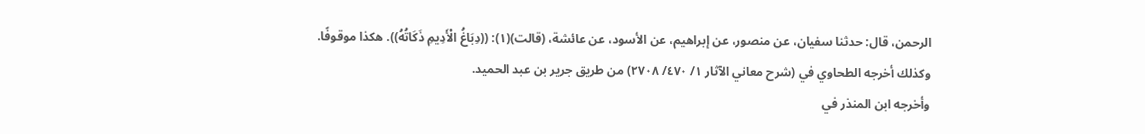الرحمن، قال: حدثنا سفيان، عن منصور، عن إبراهيم، عن الأسود، عن عائشة، (قالت)(١): ((دِبَاغُ الْأَدِيمِ ذَكَاتُهُ)). هكذا موقوفًا.
وكذلك أخرجه الطحاوي في (شرح معاني الآثار ١/ ٤٧٠/ ٢٧٠٨) من طريق جرير بن عبد الحميد.
وأخرجه ابن المنذر في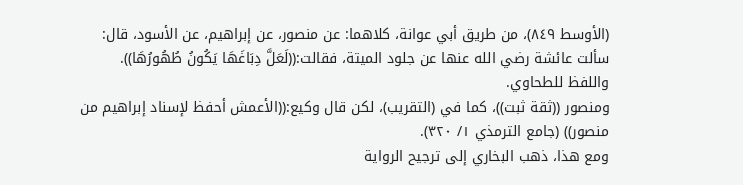(الأوسط ٨٤٩)، من طريق أبي عوانة، كلاهما: عن منصور، عن إبراهيم، عن الأسود، قال: سألت عائشة رضي الله عنها عن جلود الميتة، فقالت:((لَعَلَّ دِبَاغَهَا يَكُونُ طُهُورُهَا)). واللفظ للطحاوي.
ومنصور ((ثقة ثبت))، كما في (التقريب)، لكن قال وكيع:((الأعمش أحفظ لإسناد إبراهيم من منصور)) (جامع الترمذي ١/ ٣٢٠).
ومع هذا، ذهب البخاري إلى ترجيح الرواية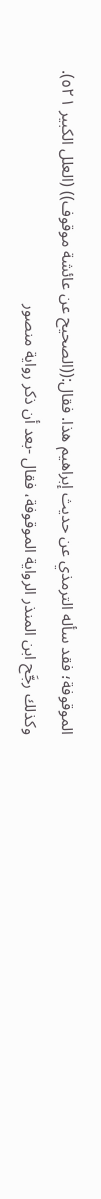الموقوفة؛ فقد سأله الترمذي عن حديث إبراهيم هذا. فقال:((الصحيح عن عائشة موقوف)) (العلل الكبير ٥٢١).
وكذلك رجَّح ابن المنذر الرواية الموقوفة، فقال -بعد أن ذكر رواية منصور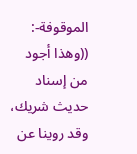الموقوفة-: ((وهذا أجود من إسناد حديث شريك، وقد روينا عن